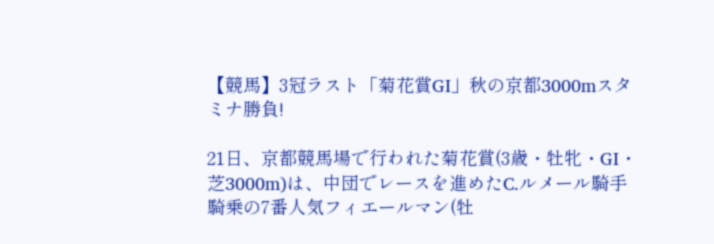【競馬】3冠ラスト「菊花賞GⅠ」秋の京都3000mスタミナ勝負!

21日、京都競馬場で行われた菊花賞(3歳・牡牝・GI・芝3000m)は、中団でレースを進めたC.ルメール騎手騎乗の7番人気フィエールマン(牡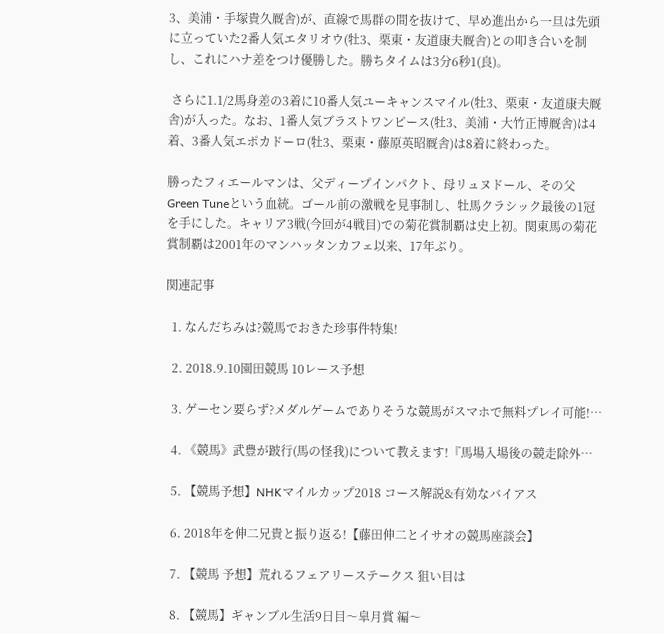3、美浦・手塚貴久厩舎)が、直線で馬群の間を抜けて、早め進出から一旦は先頭に立っていた2番人気エタリオウ(牡3、栗東・友道康夫厩舎)との叩き合いを制し、これにハナ差をつけ優勝した。勝ちタイムは3分6秒1(良)。

 さらに1.1/2馬身差の3着に10番人気ユーキャンスマイル(牡3、栗東・友道康夫厩舎)が入った。なお、1番人気ブラストワンピース(牡3、美浦・大竹正博厩舎)は4着、3番人気エポカドーロ(牡3、栗東・藤原英昭厩舎)は8着に終わった。

勝ったフィエールマンは、父ディープインパクト、母リュヌドール、その父Green Tuneという血統。ゴール前の激戦を見事制し、牡馬クラシック最後の1冠を手にした。キャリア3戦(今回が4戦目)での菊花賞制覇は史上初。関東馬の菊花賞制覇は2001年のマンハッタンカフェ以来、17年ぶり。

関連記事

  1. なんだちみは?競馬でおきた珍事件特集!

  2. 2018.9.10園田競馬 10レース予想

  3. ゲーセン要らず?メダルゲームでありそうな競馬がスマホで無料プレイ可能!…

  4. 《競馬》武豊が跛行(馬の怪我)について教えます!『馬場入場後の競走除外…

  5. 【競馬予想】NHKマイルカップ2018 コース解説&有効なバイアス

  6. 2018年を伸二兄貴と振り返る!【藤田伸二とイサオの競馬座談会】

  7. 【競馬 予想】荒れるフェアリーステークス 狙い目は

  8. 【競馬】ギャンブル生活9日目〜皐月賞 編〜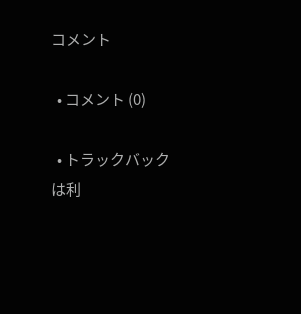コメント

  • コメント (0)

  • トラックバックは利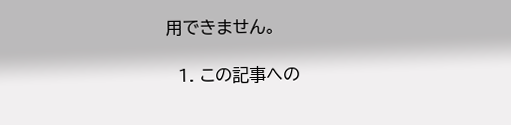用できません。

  1. この記事への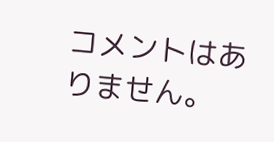コメントはありません。